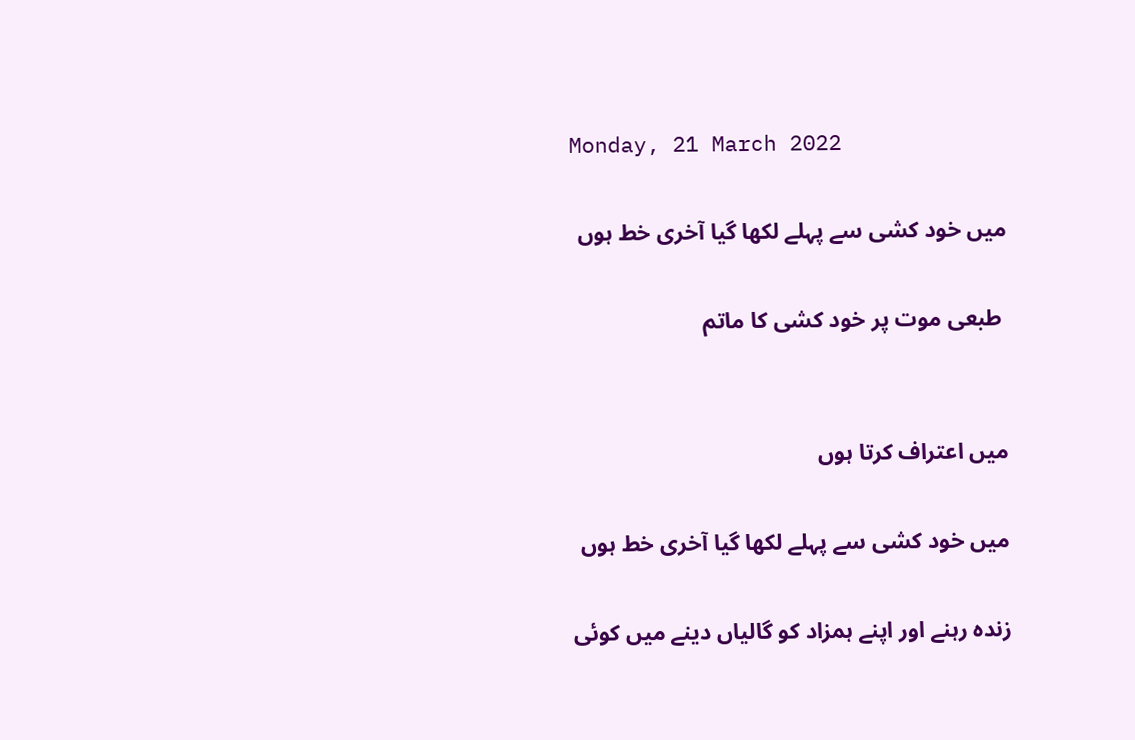Monday, 21 March 2022

میں خود کشی سے پہلے لکھا گیا آخری خط ہوں

 طبعی موت پر خود کشی کا ماتم


میں اعتراف کرتا ہوں

میں خود کشی سے پہلے لکھا گیا آخری خط ہوں

زندہ رہنے اور اپنے ہمزاد کو گالیاں دینے میں کوئی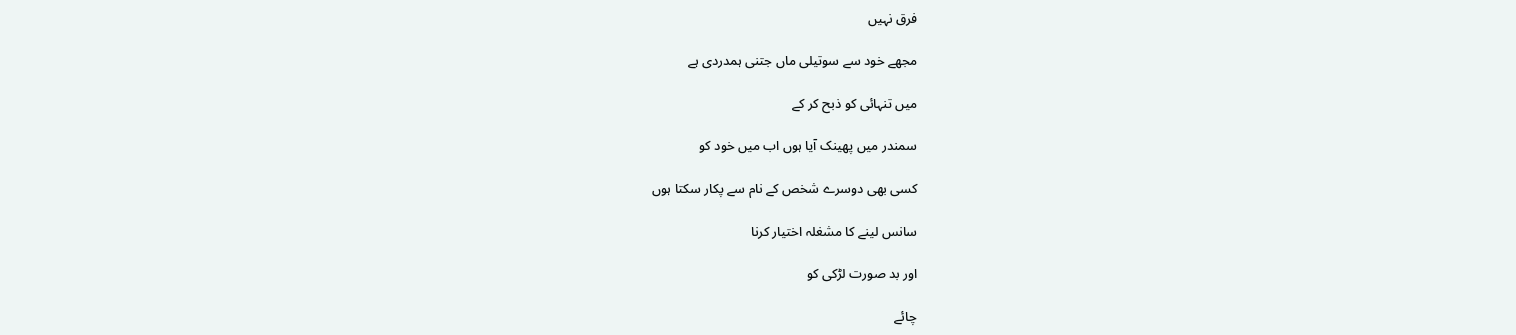فرق نہیں

مجھے خود سے سوتیلی ماں جتنی ہمدردی ہے

میں تنہائی کو ذبح کر کے

سمندر میں پھینک آیا ہوں اب میں خود کو

کسی بھی دوسرے شخص کے نام سے پکار سکتا ہوں

سانس لینے کا مشغلہ اختیار کرنا

اور بد صورت لڑکی کو

چائے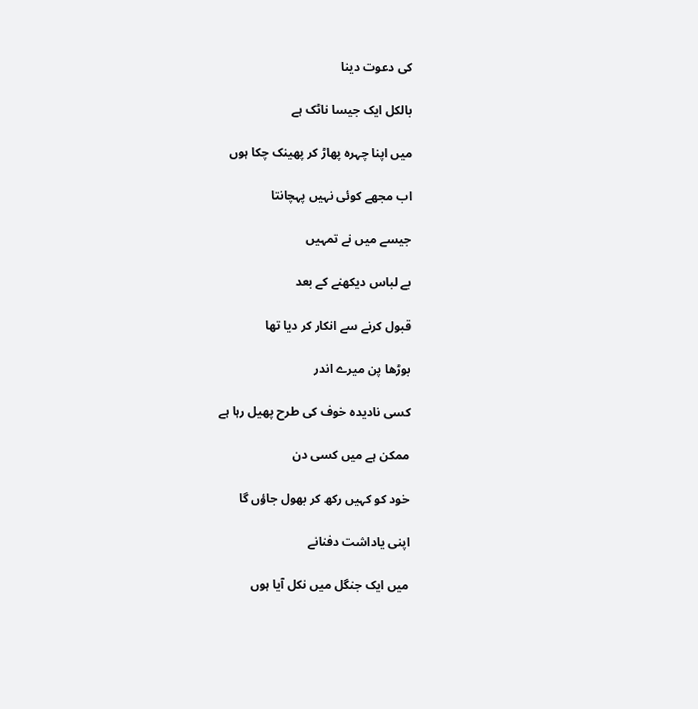کی دعوت دینا

بالکل ایک جیسا ناٹک ہے

میں اپنا چہرہ پھاڑ کر پھینک چکا ہوں

اب مجھے کوئی نہیں پہچانتا

جیسے میں نے تمہیں

بے لباس دیکھنے کے بعد

قبول کرنے سے انکار کر دیا تھا

بوڑھا پن میرے اندر

کسی نادیدہ خوف کی طرح پھیل رہا ہے

ممکن ہے میں کسی دن

خود کو کہیں رکھ کر بھول جاؤں گا

اپنی یاداشت دفنانے

میں ایک جنگل میں نکل آیا ہوں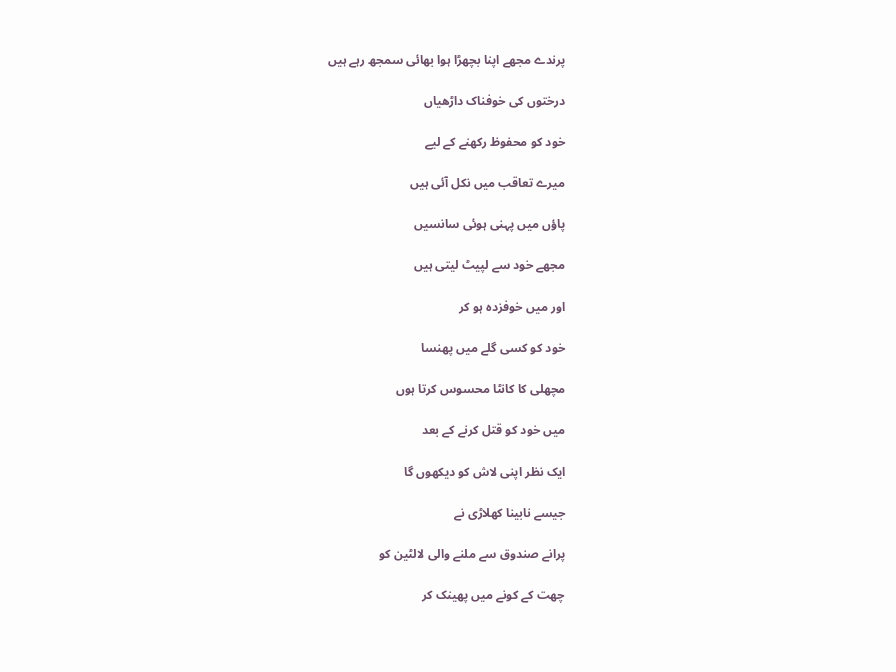پرندے مجھے اپنا بچھڑا ہوا بھائی سمجھ رہے ہیں

درختوں کی خوفناک داڑھیاں

خود کو محفوظ رکھنے کے لیے

میرے تعاقب میں نکل آئی ہیں

پاؤں میں پہنی ہوئی سانسیں

مجھے خود سے لپیٹ لیتی ہیں

اور میں خوفزدہ ہو کر

خود کو کسی گلے میں پھنسا

مچھلی کا کانٹا محسوس کرتا ہوں

میں خود کو قتل کرنے کے بعد

ایک نظر اپنی لاش کو دیکھوں گا

جیسے نابینا کھلاڑی نے

پرانے صندوق سے ملنے والی لالٹین کو

چھت کے کونے میں پھینک کر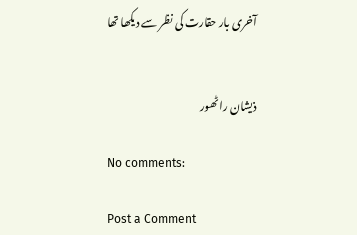آخری بار حقارت کی نظر سے دیکھا تھا


ذیشان راٹھور

No comments:

Post a Comment